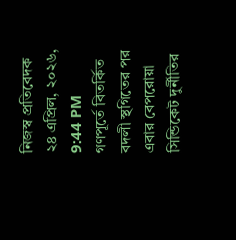নিজস্ব প্রতিবেদক
২৪ এপ্রিল, ২০২৬, 9:44 PM
গণপূর্তে বিতর্কিত বদলী স্থগিতের পর এবার বেপরোয়া সিন্ডিকেট দুর্নীতির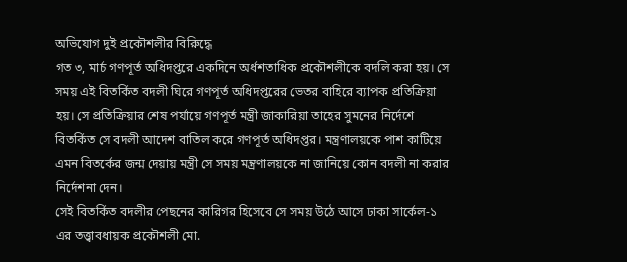অভিযোগ দুই প্রকৌশলীর বিরিুদ্ধে
গত ৩, মার্চ গণপূর্ত অধিদপ্তরে একদিনে অর্ধশতাধিক প্রকৌশলীকে বদলি করা হয়। সে সময় এই বিতর্কিত বদলী ঘিরে গণপূর্ত অধিদপ্তরের ভেতর বাহিরে ব্যাপক প্রতিক্রিয়া হয়। সে প্রতিক্রিয়ার শেষ পর্যায়ে গণপূর্ত মন্ত্রী জাকারিয়া তাহের সুমনের নির্দেশে বিতর্কিত সে বদলী আদেশ বাতিল করে গণপূর্ত অধিদপ্তর। মন্ত্রণালয়কে পাশ কাটিয়ে এমন বিতর্কের জন্ম দেয়ায় মন্ত্রী সে সময় মন্ত্রণালয়কে না জানিয়ে কোন বদলী না করার নির্দেশনা দেন।
সেই বিতর্কিত বদলীর পেছনের কারিগর হিসেবে সে সময় উঠে আসে ঢাকা সার্কেল-১ এর তত্ত্বাবধায়ক প্রকৌশলী মো.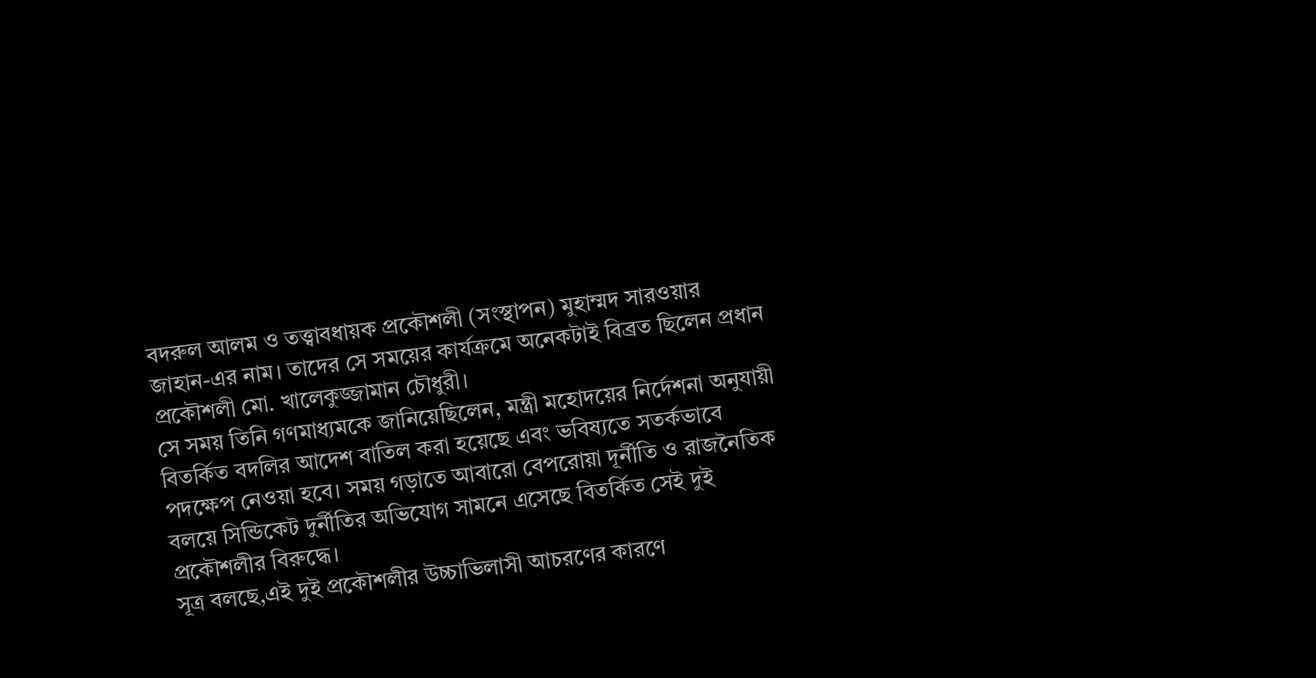বদরুল আলম ও তত্ত্বাবধায়ক প্রকৌশলী (সংস্থাপন) মুহাম্মদ সারওয়ার জাহান-এর নাম। তাদের সে সময়ের কার্যক্রমে অনেকটাই বিব্রত ছিলেন প্রধান প্রকৌশলী মো. খালেকুজ্জামান চৌধুরী।
সে সময় তিনি গণমাধ্যমকে জানিয়েছিলেন, মন্ত্রী মহোদয়ের নির্দেশনা অনুযায়ী বিতর্কিত বদলির আদেশ বাতিল করা হয়েছে এবং ভবিষ্যতে সতর্কভাবে পদক্ষেপ নেওয়া হবে। সময় গড়াতে আবারো বেপরোয়া দূর্নীতি ও রাজনৈতিক বলয়ে সিন্ডিকেট দুর্নীতির অভিযোগ সামনে এসেছে বিতর্কিত সেই দুই প্রকৌশলীর বিরুদ্ধে।
সূত্র বলছে,এই দুই প্রকৌশলীর উচ্চাভিলাসী আচরণের কারণে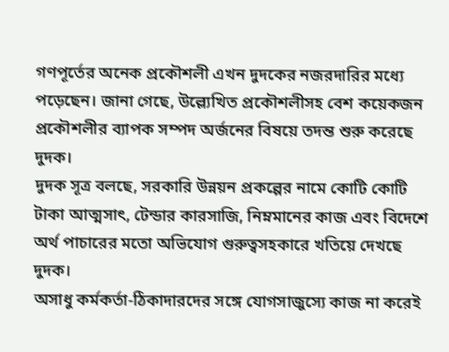গণপূর্তের অনেক প্রকৌশলী এখন দুদকের নজরদারির মধ্যে পড়েছেন। জানা গেছে, উল্ল্যেখিত প্রকৌশলীসহ বেশ কয়েকজন প্রকৌশলীর ব্যাপক সম্পদ অর্জনের বিষয়ে তদন্ত শুরু করেছে দুদক।
দুদক সূত্র বলছে, সরকারি উন্নয়ন প্রকল্পের নামে কোটি কোটি টাকা আত্মসাৎ, টেন্ডার কারসাজি, নিম্নমানের কাজ এবং বিদেশে অর্থ পাচারের মতো অভিযোগ গুরুত্বসহকারে খতিয়ে দেখছে দুদক।
অসাধু কর্মকর্তা-ঠিকাদারদের সঙ্গে যোগসাজুস্যে কাজ না করেই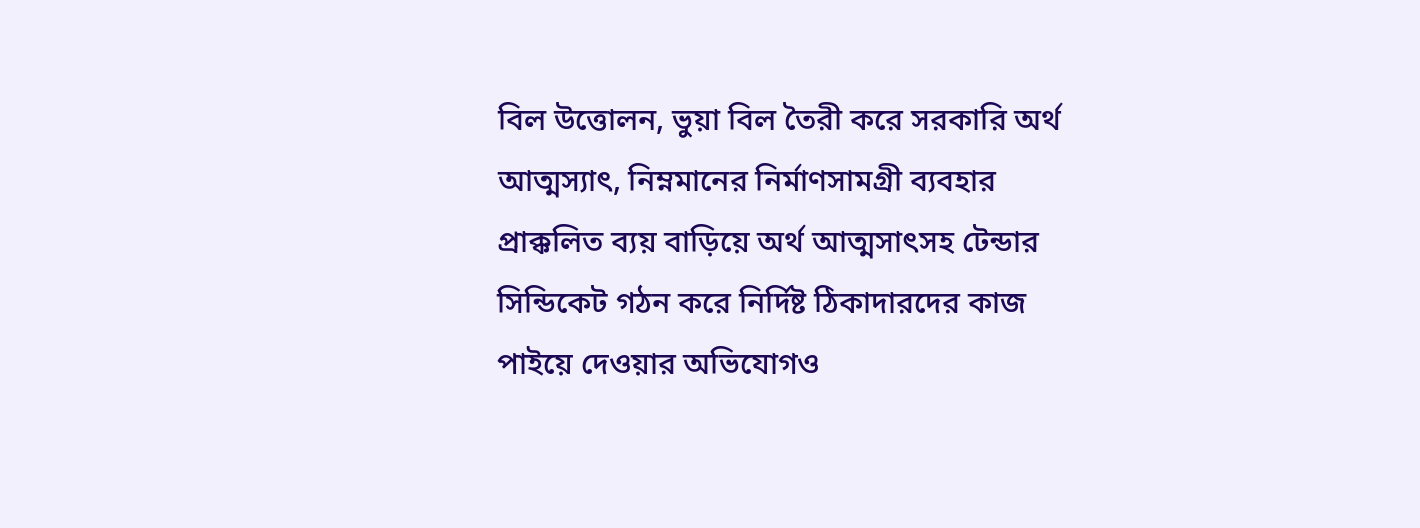বিল উত্তোলন, ভুয়া বিল তৈরী করে সরকারি অর্থ আত্মস্যাৎ, নিম্নমানের নির্মাণসামগ্রী ব্যবহার প্রাক্কলিত ব্যয় বাড়িয়ে অর্থ আত্মসাৎসহ টেন্ডার সিন্ডিকেট গঠন করে নির্দিষ্ট ঠিকাদারদের কাজ পাইয়ে দেওয়ার অভিযোগও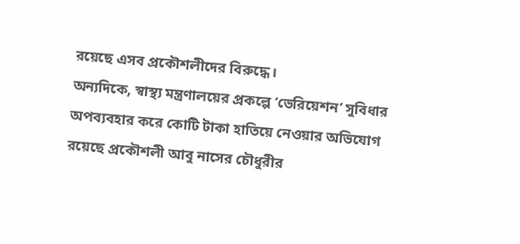রয়েছে এসব প্রকৌশলীদের বিরুদ্ধে।
অন্যদিকে, স্বাস্থ্য মন্ত্রণালয়ের প্রকল্পে ‘ভেরিয়েশন’ সুবিধার অপব্যবহার করে কোটি টাকা হাতিয়ে নেওয়ার অভিযোগ রয়েছে প্রকৌশলী আবু নাসের চৌধুরীর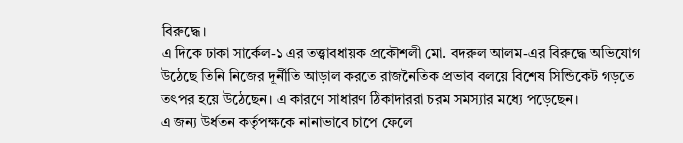বিরুদ্ধে।
এ দিকে ঢাকা সার্কেল-১ এর তত্ত্বাবধায়ক প্রকৌশলী মো. বদরুল আলম-এর বিরুদ্ধে অভিযোগ উঠেছে তিনি নিজের দূর্নীতি আড়াল করতে রাজনৈতিক প্রভাব বলয়ে বিশেষ সিন্ডিকেট গড়তে তৎপর হয়ে উঠেছেন। এ কারণে সাধারণ ঠিকাদাররা চরম সমস্যার মধ্যে পড়েছেন।
এ জন্য উর্ধতন কর্তৃপক্ষকে নানাভাবে চাপে ফেলে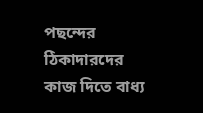পছন্দের ঠিকাদারদের কাজ দিতে বাধ্য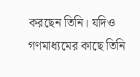করছেন তিনি। যদিও গণমাধ্যমের কাছে তিনি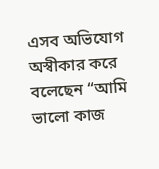এসব অভিযোগ অস্বীকার করে বলেছেন “আমি ভালো কাজ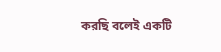করছি বলেই একটি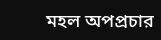মহল অপপ্রচার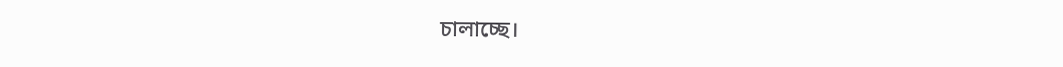চালাচ্ছে।